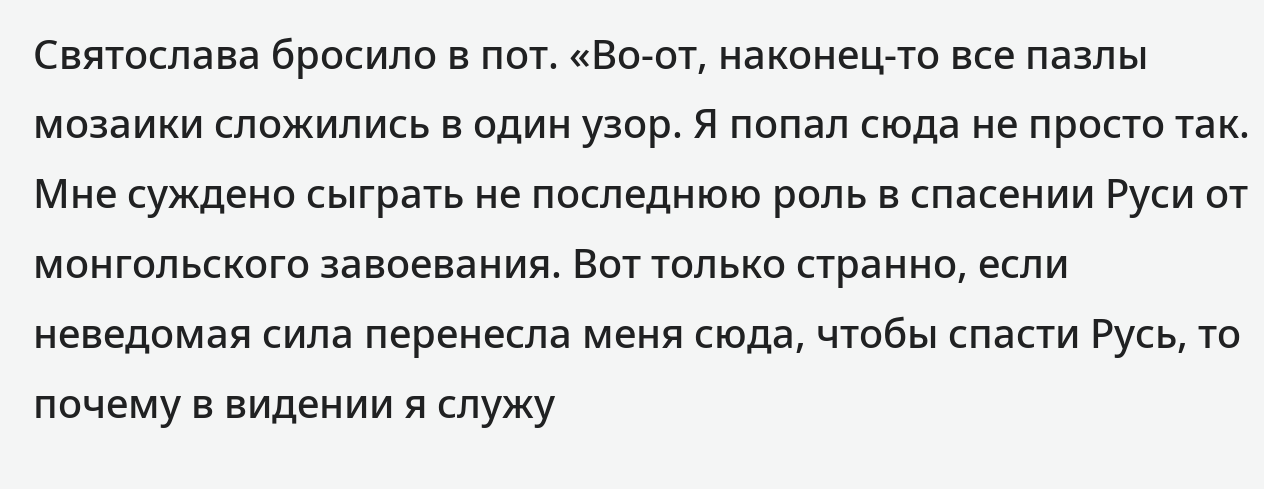Святослава бросило в пот. «Во-от, наконец-то все пазлы мозаики сложились в один узор. Я попал сюда не просто так. Мне суждено сыграть не последнюю роль в спасении Руси от монгольского завоевания. Вот только странно, если неведомая сила перенесла меня сюда, чтобы спасти Русь, то почему в видении я служу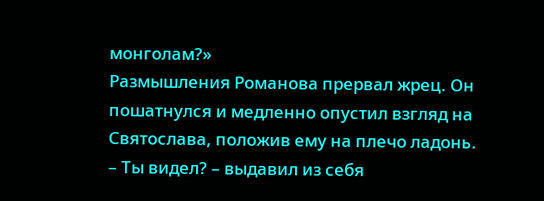монголам?»
Размышления Романова прервал жрец. Он пошатнулся и медленно опустил взгляд на Святослава, положив ему на плечо ладонь.
– Ты видел? – выдавил из себя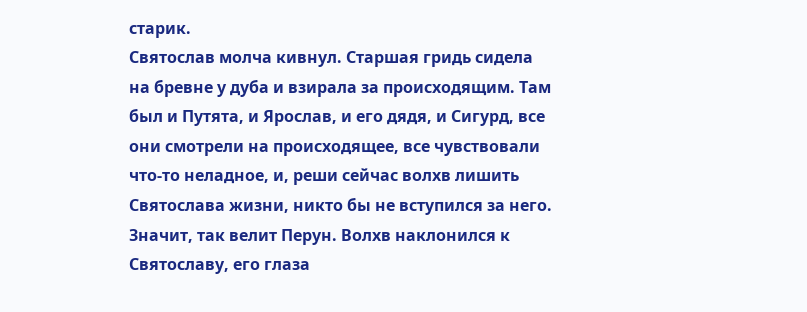старик.
Святослав молча кивнул. Старшая гридь сидела на бревне у дуба и взирала за происходящим. Там был и Путята, и Ярослав, и его дядя, и Сигурд, все они смотрели на происходящее, все чувствовали что-то неладное, и, реши сейчас волхв лишить Святослава жизни, никто бы не вступился за него. Значит, так велит Перун. Волхв наклонился к Святославу, его глаза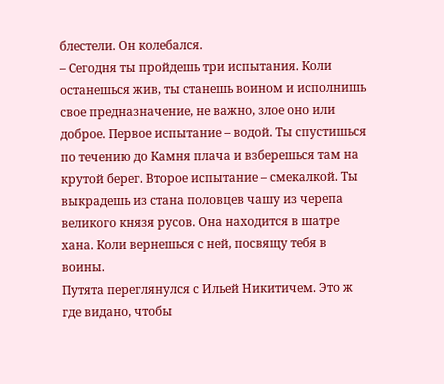блестели. Он колебался.
– Сегодня ты пройдешь три испытания. Коли останешься жив, ты станешь воином и исполнишь свое предназначение, не важно, злое оно или доброе. Первое испытание – водой. Ты спустишься по течению до Камня плача и взберешься там на крутой берег. Второе испытание – смекалкой. Ты выкрадешь из стана половцев чашу из черепа великого князя русов. Она находится в шатре хана. Коли вернешься с ней, посвящу тебя в воины.
Путята переглянулся с Ильей Никитичем. Это ж где видано, чтобы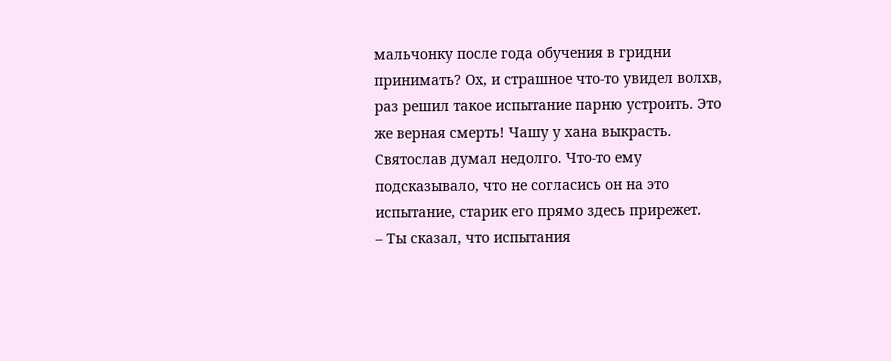мальчонку после года обучения в гридни принимать? Ох, и страшное что-то увидел волхв, раз решил такое испытание парню устроить. Это же верная смерть! Чашу у хана выкрасть.
Святослав думал недолго. Что-то ему подсказывало, что не согласись он на это испытание, старик его прямо здесь прирежет.
– Ты сказал, что испытания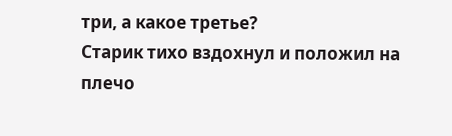три, а какое третье?
Старик тихо вздохнул и положил на плечо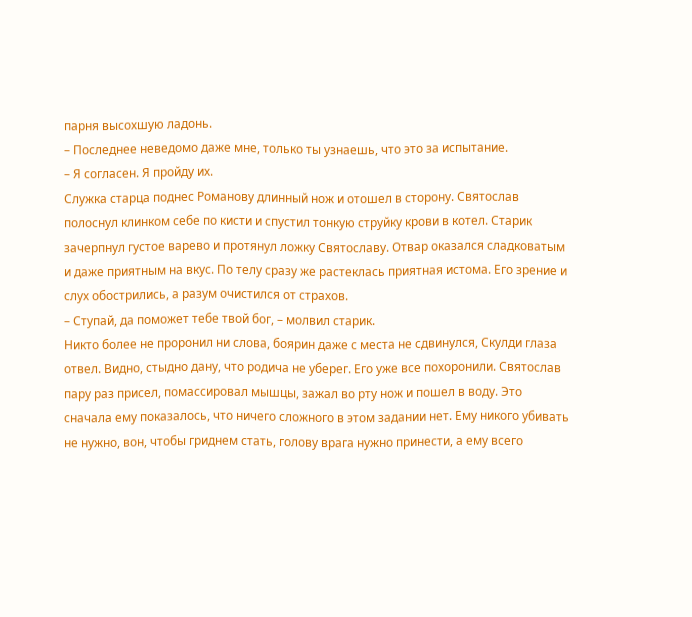парня высохшую ладонь.
– Последнее неведомо даже мне, только ты узнаешь, что это за испытание.
– Я согласен. Я пройду их.
Служка старца поднес Романову длинный нож и отошел в сторону. Святослав полоснул клинком себе по кисти и спустил тонкую струйку крови в котел. Старик зачерпнул густое варево и протянул ложку Святославу. Отвар оказался сладковатым и даже приятным на вкус. По телу сразу же растеклась приятная истома. Его зрение и слух обострились, а разум очистился от страхов.
– Ступай, да поможет тебе твой бог, – молвил старик.
Никто более не проронил ни слова, боярин даже с места не сдвинулся, Скулди глаза отвел. Видно, стыдно дану, что родича не уберег. Его уже все похоронили. Святослав пару раз присел, помассировал мышцы, зажал во рту нож и пошел в воду. Это сначала ему показалось, что ничего сложного в этом задании нет. Ему никого убивать не нужно, вон, чтобы гриднем стать, голову врага нужно принести, а ему всего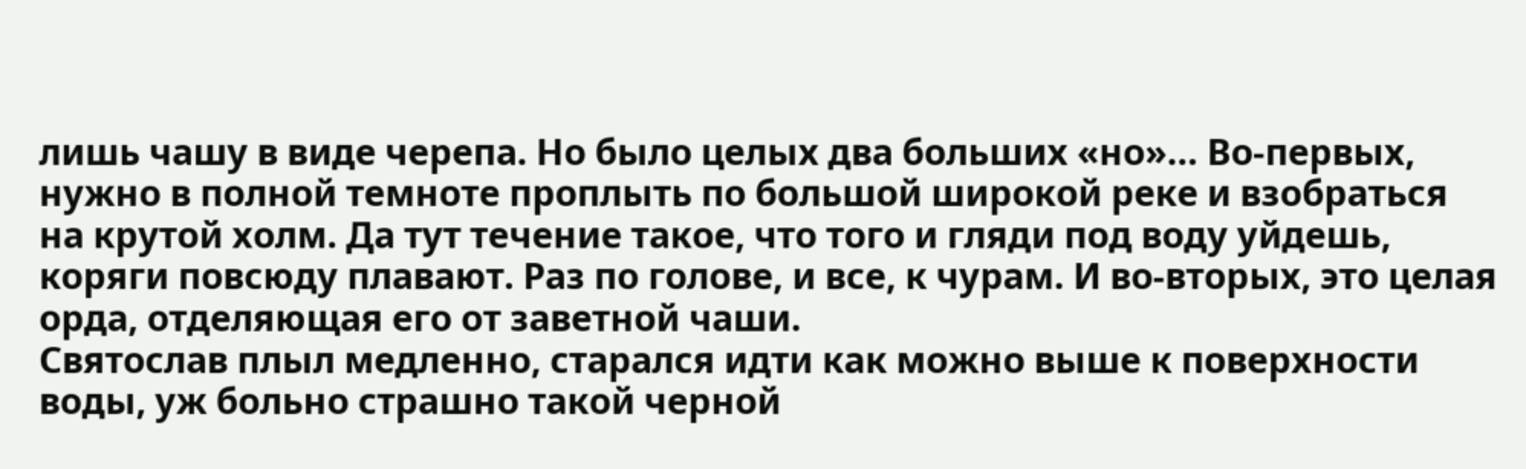лишь чашу в виде черепа. Но было целых два больших «но»… Во-первых, нужно в полной темноте проплыть по большой широкой реке и взобраться на крутой холм. Да тут течение такое, что того и гляди под воду уйдешь, коряги повсюду плавают. Раз по голове, и все, к чурам. И во-вторых, это целая орда, отделяющая его от заветной чаши.
Святослав плыл медленно, старался идти как можно выше к поверхности воды, уж больно страшно такой черной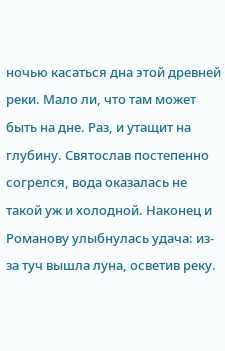ночью касаться дна этой древней реки. Мало ли, что там может быть на дне. Раз, и утащит на глубину. Святослав постепенно согрелся, вода оказалась не такой уж и холодной. Наконец и Романову улыбнулась удача: из-за туч вышла луна, осветив реку.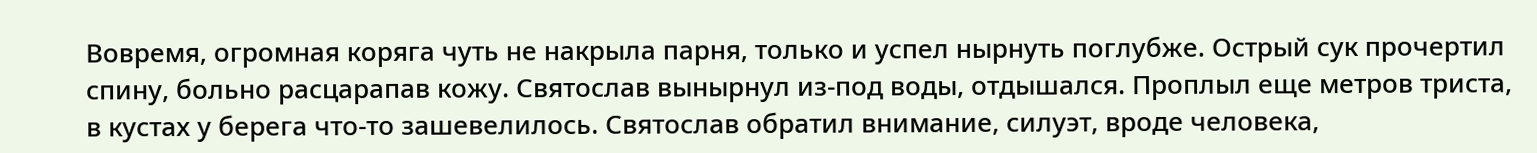Вовремя, огромная коряга чуть не накрыла парня, только и успел нырнуть поглубже. Острый сук прочертил спину, больно расцарапав кожу. Святослав вынырнул из-под воды, отдышался. Проплыл еще метров триста, в кустах у берега что-то зашевелилось. Святослав обратил внимание, силуэт, вроде человека,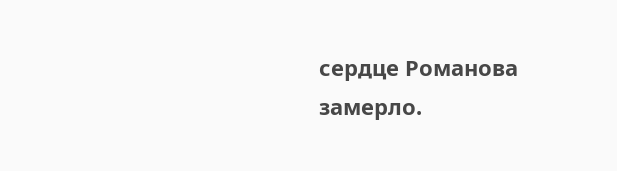сердце Романова замерло.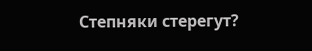Степняки стерегут?